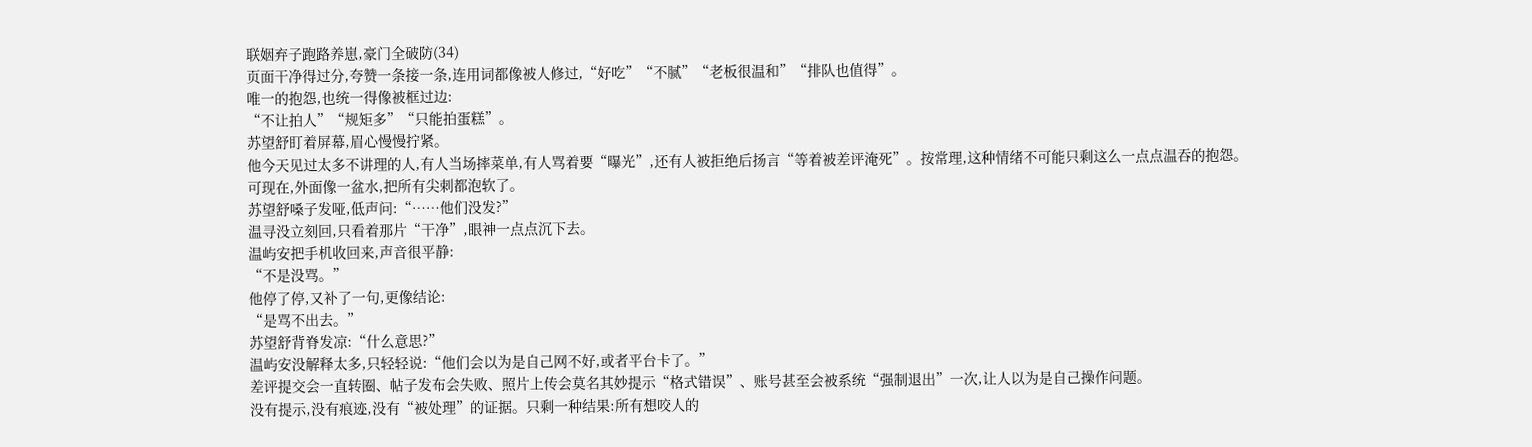联姻弃子跑路养崽,豪门全破防(34)
页面干净得过分,夸赞一条接一条,连用词都像被人修过,“好吃”“不腻”“老板很温和”“排队也值得”。
唯一的抱怨,也统一得像被框过边:
“不让拍人”“规矩多”“只能拍蛋糕”。
苏望舒盯着屏幕,眉心慢慢拧紧。
他今天见过太多不讲理的人,有人当场摔菜单,有人骂着要“曝光”,还有人被拒绝后扬言“等着被差评淹死”。按常理,这种情绪不可能只剩这么一点点温吞的抱怨。
可现在,外面像一盆水,把所有尖刺都泡软了。
苏望舒嗓子发哑,低声问:“……他们没发?”
温寻没立刻回,只看着那片“干净”,眼神一点点沉下去。
温屿安把手机收回来,声音很平静:
“不是没骂。”
他停了停,又补了一句,更像结论:
“是骂不出去。”
苏望舒背脊发凉:“什么意思?”
温屿安没解释太多,只轻轻说:“他们会以为是自己网不好,或者平台卡了。”
差评提交会一直转圈、帖子发布会失败、照片上传会莫名其妙提示“格式错误”、账号甚至会被系统“强制退出”一次,让人以为是自己操作问题。
没有提示,没有痕迹,没有“被处理”的证据。只剩一种结果:所有想咬人的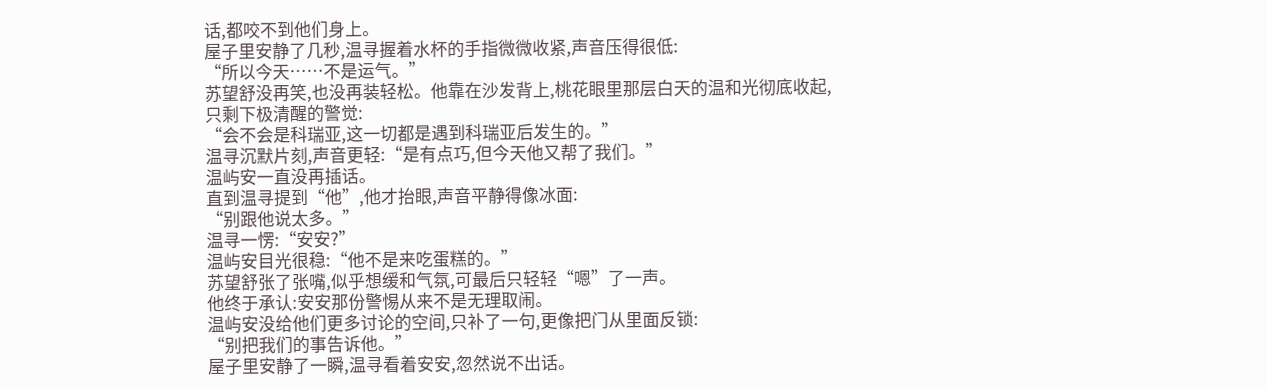话,都咬不到他们身上。
屋子里安静了几秒,温寻握着水杯的手指微微收紧,声音压得很低:
“所以今天……不是运气。”
苏望舒没再笑,也没再装轻松。他靠在沙发背上,桃花眼里那层白天的温和光彻底收起,只剩下极清醒的警觉:
“会不会是科瑞亚,这一切都是遇到科瑞亚后发生的。”
温寻沉默片刻,声音更轻:“是有点巧,但今天他又帮了我们。”
温屿安一直没再插话。
直到温寻提到“他”,他才抬眼,声音平静得像冰面:
“别跟他说太多。”
温寻一愣:“安安?”
温屿安目光很稳:“他不是来吃蛋糕的。”
苏望舒张了张嘴,似乎想缓和气氛,可最后只轻轻“嗯”了一声。
他终于承认:安安那份警惕从来不是无理取闹。
温屿安没给他们更多讨论的空间,只补了一句,更像把门从里面反锁:
“别把我们的事告诉他。”
屋子里安静了一瞬,温寻看着安安,忽然说不出话。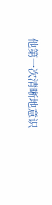他第一次清晰地意识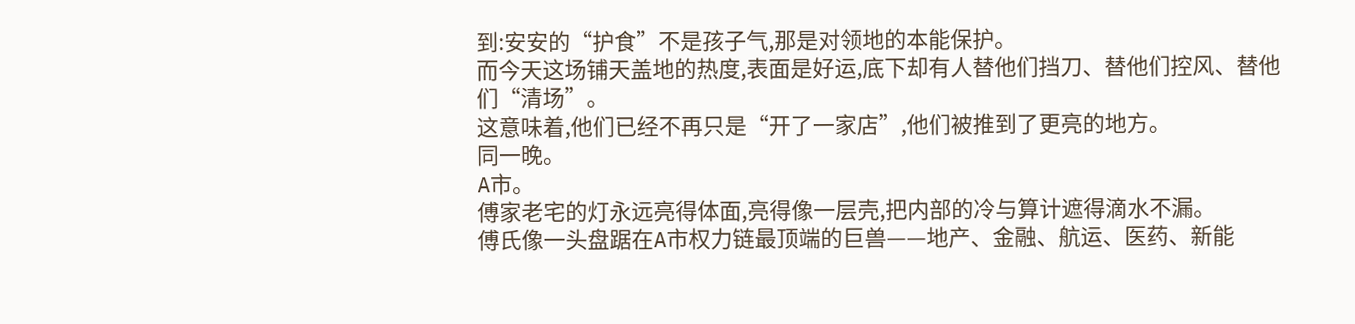到:安安的“护食”不是孩子气,那是对领地的本能保护。
而今天这场铺天盖地的热度,表面是好运,底下却有人替他们挡刀、替他们控风、替他们“清场”。
这意味着,他们已经不再只是“开了一家店”,他们被推到了更亮的地方。
同一晚。
A市。
傅家老宅的灯永远亮得体面,亮得像一层壳,把内部的冷与算计遮得滴水不漏。
傅氏像一头盘踞在A市权力链最顶端的巨兽——地产、金融、航运、医药、新能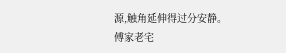源,触角延伸得过分安静。
傅家老宅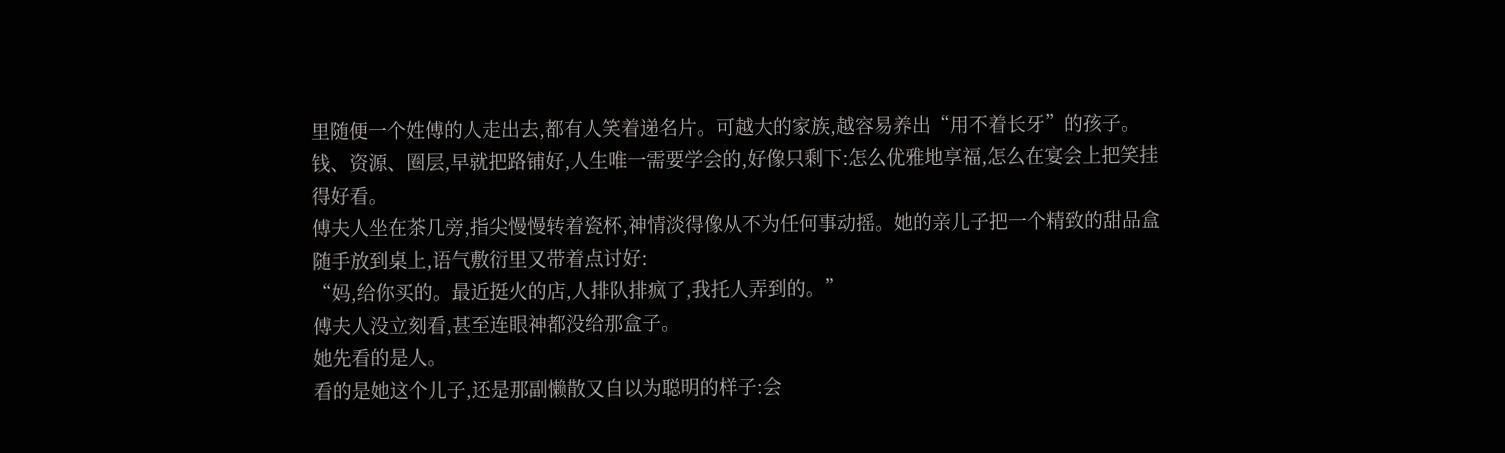里随便一个姓傅的人走出去,都有人笑着递名片。可越大的家族,越容易养出“用不着长牙”的孩子。
钱、资源、圈层,早就把路铺好,人生唯一需要学会的,好像只剩下:怎么优雅地享福,怎么在宴会上把笑挂得好看。
傅夫人坐在茶几旁,指尖慢慢转着瓷杯,神情淡得像从不为任何事动摇。她的亲儿子把一个精致的甜品盒随手放到桌上,语气敷衍里又带着点讨好:
“妈,给你买的。最近挺火的店,人排队排疯了,我托人弄到的。”
傅夫人没立刻看,甚至连眼神都没给那盒子。
她先看的是人。
看的是她这个儿子,还是那副懒散又自以为聪明的样子:会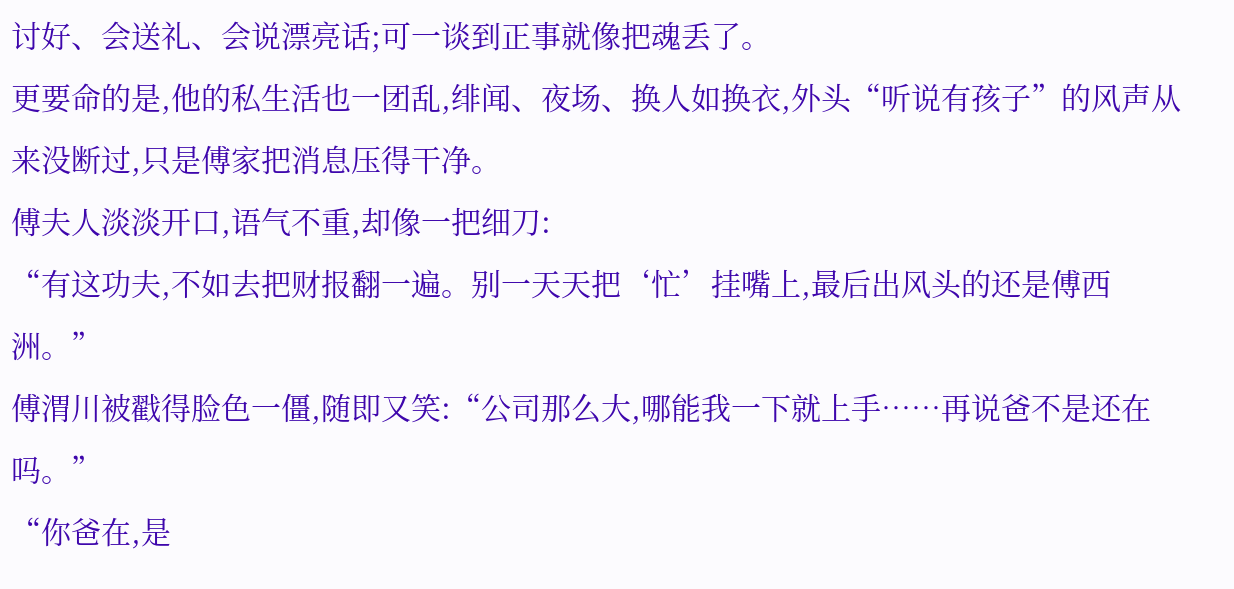讨好、会送礼、会说漂亮话;可一谈到正事就像把魂丢了。
更要命的是,他的私生活也一团乱,绯闻、夜场、换人如换衣,外头“听说有孩子”的风声从来没断过,只是傅家把消息压得干净。
傅夫人淡淡开口,语气不重,却像一把细刀:
“有这功夫,不如去把财报翻一遍。别一天天把‘忙’挂嘴上,最后出风头的还是傅西洲。”
傅渭川被戳得脸色一僵,随即又笑:“公司那么大,哪能我一下就上手……再说爸不是还在吗。”
“你爸在,是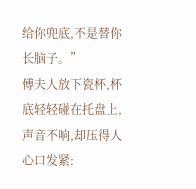给你兜底,不是替你长脑子。”
傅夫人放下瓷杯,杯底轻轻碰在托盘上,声音不响,却压得人心口发紧: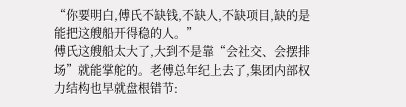“你要明白,傅氏不缺钱,不缺人,不缺项目,缺的是能把这艘船开得稳的人。”
傅氏这艘船太大了,大到不是靠“会社交、会摆排场”就能掌舵的。老傅总年纪上去了,集团内部权力结构也早就盘根错节: